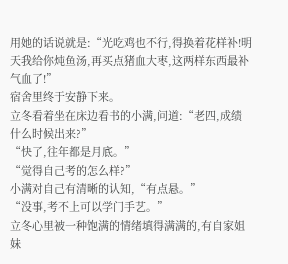用她的话说就是:“光吃鸡也不行,得换着花样补!明天我给你炖鱼汤,再买点猪血大枣,这两样东西最补气血了!”
宿舍里终于安静下来。
立冬看着坐在床边看书的小满,问道:“老四,成绩什么时候出来?”
“快了,往年都是月底。”
“觉得自己考的怎么样?”
小满对自己有清晰的认知,“有点悬。”
“没事,考不上可以学门手艺。”
立冬心里被一种饱满的情绪填得满满的,有自家姐妹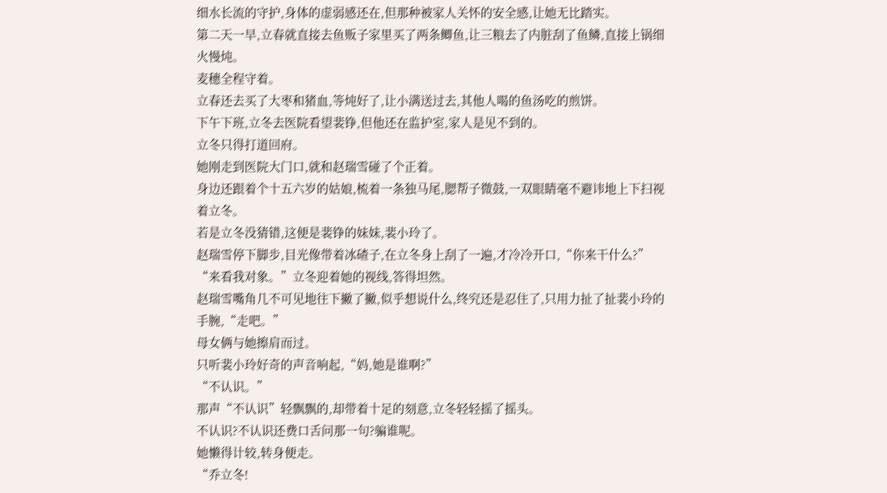细水长流的守护,身体的虚弱感还在,但那种被家人关怀的安全感,让她无比踏实。
第二天一早,立春就直接去鱼贩子家里买了两条鲫鱼,让三粮去了内脏刮了鱼鳞,直接上锅细火慢炖。
麦穗全程守着。
立春还去买了大枣和猪血,等炖好了,让小满送过去,其他人喝的鱼汤吃的煎饼。
下午下班,立冬去医院看望裴铮,但他还在监护室,家人是见不到的。
立冬只得打道回府。
她刚走到医院大门口,就和赵瑞雪碰了个正着。
身边还跟着个十五六岁的姑娘,梳着一条独马尾,腮帮子微鼓,一双眼睛毫不避讳地上下扫视着立冬。
若是立冬没猜错,这便是裴铮的妹妹,裴小玲了。
赵瑞雪停下脚步,目光像带着冰碴子,在立冬身上刮了一遍,才冷冷开口,“你来干什么?”
“来看我对象。”立冬迎着她的视线,答得坦然。
赵瑞雪嘴角几不可见地往下撇了撇,似乎想说什么,终究还是忍住了,只用力扯了扯裴小玲的手腕,“走吧。”
母女俩与她擦肩而过。
只听裴小玲好奇的声音响起,“妈,她是谁啊?”
“不认识。”
那声“不认识”轻飘飘的,却带着十足的刻意,立冬轻轻摇了摇头。
不认识?不认识还费口舌问那一句?骗谁呢。
她懒得计较,转身便走。
“乔立冬!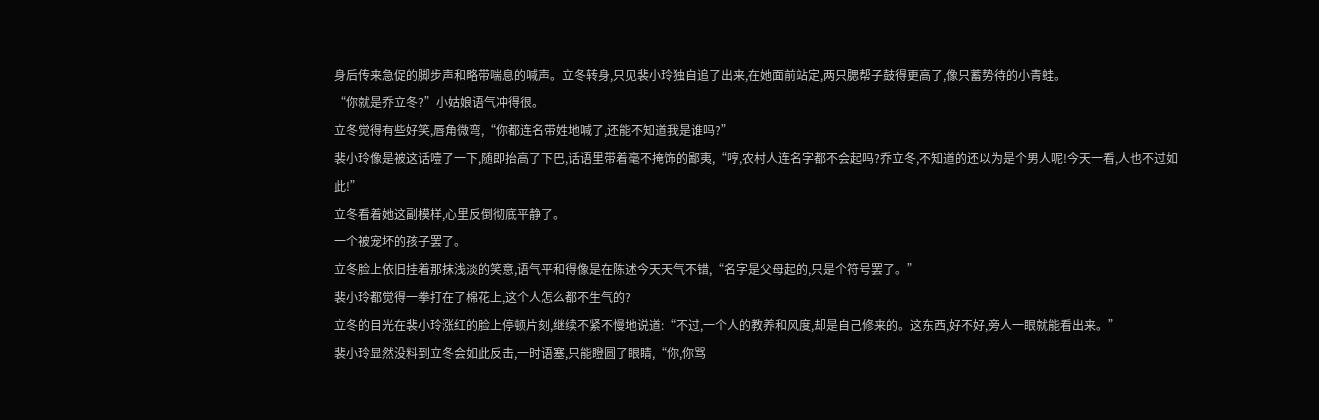身后传来急促的脚步声和略带喘息的喊声。立冬转身,只见裴小玲独自追了出来,在她面前站定,两只腮帮子鼓得更高了,像只蓄势待的小青蛙。
“你就是乔立冬?”小姑娘语气冲得很。
立冬觉得有些好笑,唇角微弯,“你都连名带姓地喊了,还能不知道我是谁吗?”
裴小玲像是被这话噎了一下,随即抬高了下巴,话语里带着毫不掩饰的鄙夷,“哼,农村人连名字都不会起吗?乔立冬,不知道的还以为是个男人呢!今天一看,人也不过如此!”
立冬看着她这副模样,心里反倒彻底平静了。
一个被宠坏的孩子罢了。
立冬脸上依旧挂着那抹浅淡的笑意,语气平和得像是在陈述今天天气不错,“名字是父母起的,只是个符号罢了。”
裴小玲都觉得一拳打在了棉花上,这个人怎么都不生气的?
立冬的目光在裴小玲涨红的脸上停顿片刻,继续不紧不慢地说道:“不过,一个人的教养和风度,却是自己修来的。这东西,好不好,旁人一眼就能看出来。”
裴小玲显然没料到立冬会如此反击,一时语塞,只能瞪圆了眼睛,“你,你骂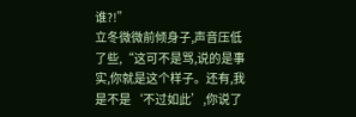谁?!”
立冬微微前倾身子,声音压低了些,“这可不是骂,说的是事实,你就是这个样子。还有,我是不是‘不过如此’,你说了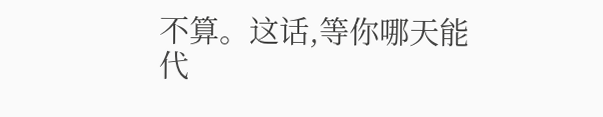不算。这话,等你哪天能代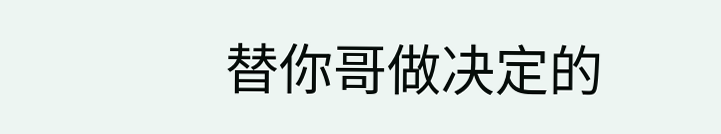替你哥做决定的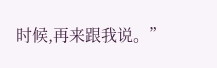时候,再来跟我说。”